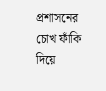প্রশাসনের চোখ ফাঁকি দিয়ে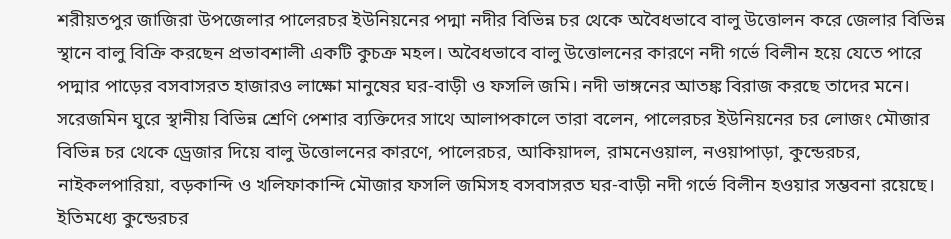শরীয়তপুর জাজিরা উপজেলার পালেরচর ইউনিয়নের পদ্মা নদীর বিভিন্ন চর থেকে অবৈধভাবে বালু উত্তোলন করে জেলার বিভিন্ন স্থানে বালু বিক্রি করছেন প্রভাবশালী একটি কুচক্র মহল। অবৈধভাবে বালু উত্তোলনের কারণে নদী গর্ভে বিলীন হয়ে যেতে পারে পদ্মার পাড়ের বসবাসরত হাজারও লাক্ষো মানুষের ঘর-বাড়ী ও ফসলি জমি। নদী ভাঙ্গনের আতঙ্ক বিরাজ করছে তাদের মনে।
সরেজমিন ঘুরে স্থানীয় বিভিন্ন শ্রেণি পেশার ব্যক্তিদের সাথে আলাপকালে তারা বলেন, পালেরচর ইউনিয়নের চর লোজং মৌজার বিভিন্ন চর থেকে ড্রেজার দিয়ে বালু উত্তোলনের কারণে, পালেরচর, আকিয়াদল, রামনেওয়াল, নওয়াপাড়া, কুন্ডেরচর, নাইকলপারিয়া, বড়কান্দি ও খলিফাকান্দি মৌজার ফসলি জমিসহ বসবাসরত ঘর-বাড়ী নদী গর্ভে বিলীন হওয়ার সম্ভবনা রয়েছে। ইতিমধ্যে কুন্ডেরচর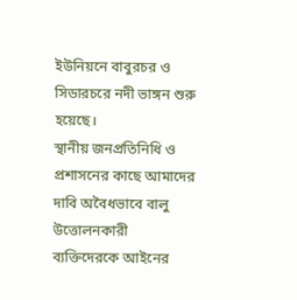ইউনিয়নে বাবুরচর ও সিডারচরে নদী ভাঙ্গন শুরু হয়েছে।
স্থানীয় জনপ্রতিনিধি ও প্রশাসনের কাছে আমাদের দাবি অবৈধভাবে বালু উত্তোলনকারী ব্যক্তিদেরকে আইনের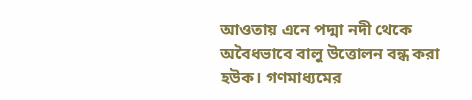আওতায় এনে পদ্মা নদী থেকে অবৈধভাবে বালু উত্তোলন বন্ধ করা হউক। গণমাধ্যমের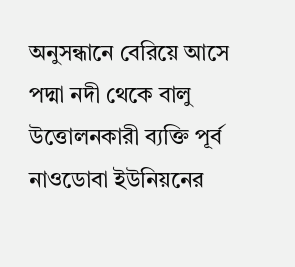অনুসন্ধানে বেরিয়ে আসে পদ্মা নদী থেকে বালু উত্তোলনকারী ব্যক্তি পূর্ব নাওডোবা ইউনিয়নের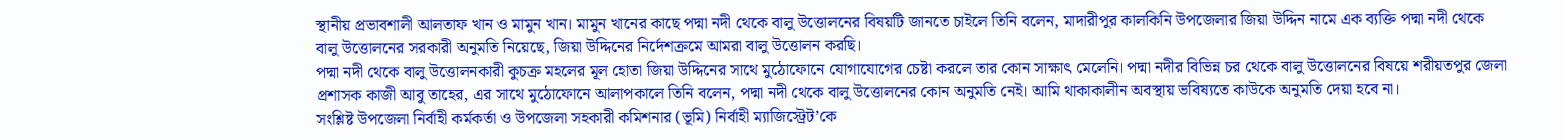স্থানীয় প্রভাবশালী আলতাফ খান ও মামুন খান। মামুন খানের কাছে পদ্মা নদী থেকে বালু উত্তোলনের বিষয়টি জানতে চাইলে তিনি বলেন, মাদারীপুর কালকিনি উপজেলার জিয়া উদ্দিন নামে এক ব্যক্তি পদ্মা নদী থেকে বালু উত্তোলনের সরকারী অনুমতি নিয়েছে, জিয়া উদ্দিনের নির্দেশক্রমে আমরা বালু উত্তোলন করছি।
পদ্মা নদী থেকে বালু উত্তোলনকারী কুচক্র মহলের মূল হোতা জিয়া উদ্দিনের সাথে মুঠোফোনে যোগাযোগের চেষ্টা করলে তার কোন সাক্ষাৎ মেলেনি। পদ্মা নদীর বিভিন্ন চর থেকে বালু উত্তোলনের বিষয়ে শরীয়তপুর জেলা প্রশাসক কাজী আবু তাহের, এর সাথে মুঠোফোনে আলাপকালে তিনি বলেন, পদ্মা নদী থেকে বালু উত্তোলনের কোন অনুমতি নেই। আমি থাকাকালীন অবস্থায় ভবিষ্যতে কাউকে অনুমতি দেয়া হবে না।
সংশ্লিষ্ট উপজেলা নির্বাহী কর্মকর্তা ও উপজেলা সহকারী কমিশনার (ভূমি) নির্বাহী ম্যাজিস্ট্রেট’কে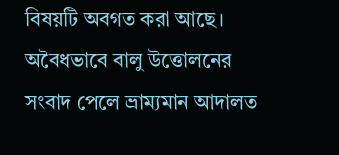বিষয়টি অবগত করা আছে। অবৈধভাবে বালু উত্তোলনের সংবাদ পেলে ভ্রাম্যমান আদালত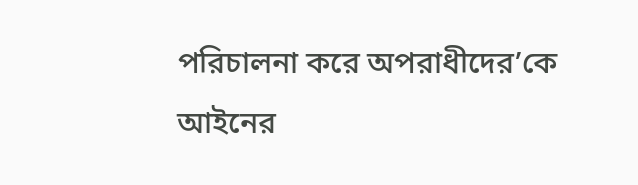পরিচালনা করে অপরাধীদের’কে আইনের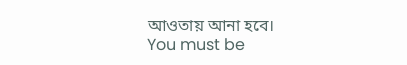আওতায় আনা হবে।
You must be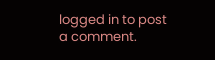logged in to post a comment.